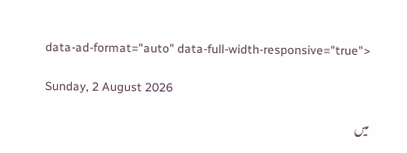data-ad-format="auto" data-full-width-responsive="true">

Sunday, 2 August 2026

میں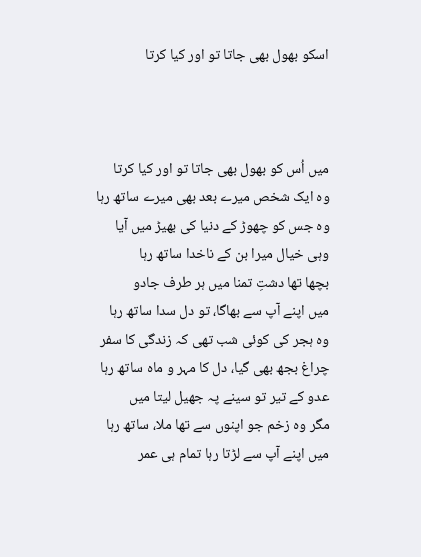اسکو بھول بھی جاتا تو اور کیا کرتا



میں اُس کو بھول بھی جاتا تو اور کیا کرتا
وہ ایک شخص میرے بعد بھی میرے ساتھ رہا
وہ جس کو چھوڑ کے دنیا کی بھیڑ میں آیا
وہی خیال میرا بن کے ناخدا ساتھ رہا
بچھا تھا دشتِ تمنا میں ہر طرف جادو
میں اپنے آپ سے بھاگا، تو دل سدا ساتھ رہا
وہ ہجر کی کوئی شب تھی کہ زندگی کا سفر
چراغ بجھ بھی گیا، دل کا مہر و ماہ ساتھ رہا
عدو کے تیر تو سینے پہ جھیل لیتا میں
مگر وہ زخم جو اپنوں سے تھا ملا، ساتھ رہا
میں اپنے آپ سے لڑتا رہا تمام ہی عمر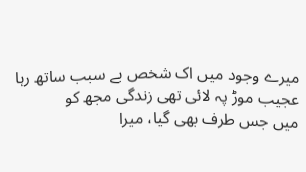میرے وجود میں اک شخص بے سبب ساتھ رہا
عجیب موڑ پہ لائی تھی زندگی مجھ کو
میں جس طرف بھی گیا، میرا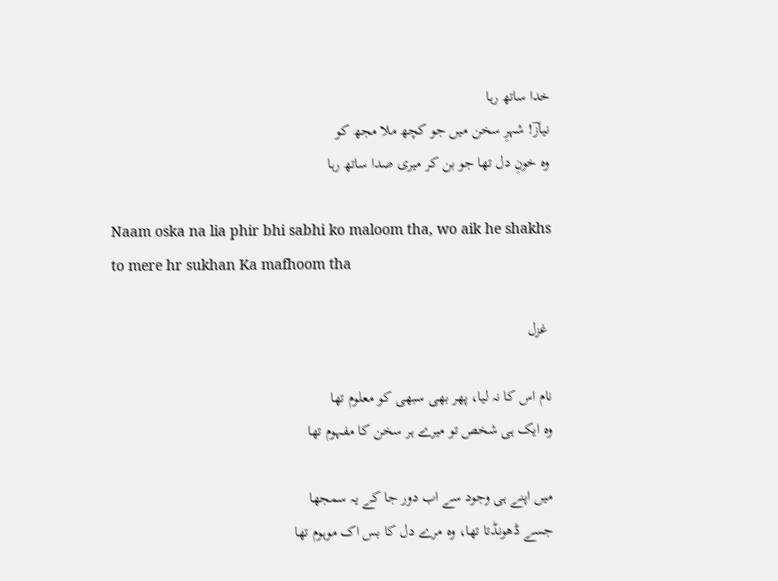خدا ساتھ رہا
نیازؔ! شہرِ سخن میں جو کچھ ملا مجھ کو
وہ خونِ دل تھا جو بن کر میری صدا ساتھ رہا

Naam oska na lia phir bhi sabhi ko maloom tha, wo aik he shakhs to mere hr sukhan Ka mafhoom tha

 غزل

نام اس کا نہ لیا، پھر بھی سبھی کو معلوم تھا
وہ ایک ہی شخص تو میرے ہر سخن کا مفہوم تھا

میں اپنے ہی وجود سے اب دور جا کے یہ سمجھا
جسے ڈھونڈتا تھا، وہ مرے دل کا بس اک موہوم تھا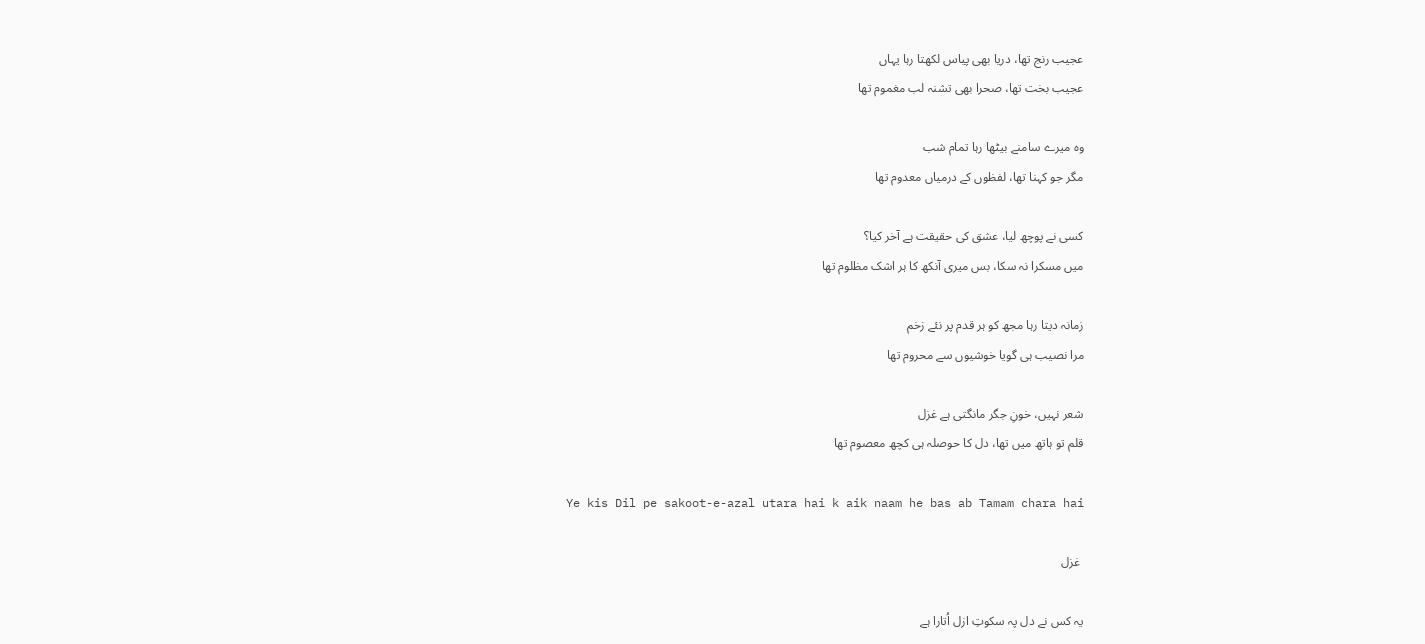عجیب رنج تھا، دریا بھی پیاس لکھتا رہا یہاں
عجیب بخت تھا، صحرا بھی تشنہ لب مغموم تھا

وہ میرے سامنے بیٹھا رہا تمام شب
مگر جو کہنا تھا، لفظوں کے درمیاں معدوم تھا

کسی نے پوچھ لیا، عشق کی حقیقت ہے آخر کیا؟
میں مسکرا نہ سکا، بس میری آنکھ کا ہر اشک مظلوم تھا

زمانہ دیتا رہا مجھ کو ہر قدم پر نئے زخم
مرا نصیب ہی گویا خوشیوں سے محروم تھا

شعر نہیں، خونِ جگر مانگتی ہے غزل
قلم تو ہاتھ میں تھا، دل کا حوصلہ ہی کچھ معصوم تھا

Ye kis Dil pe sakoot-e-azal utara hai k aik naam he bas ab Tamam chara hai

 غزل

یہ کس نے دل پہ سکوتِ ازل اُتارا ہے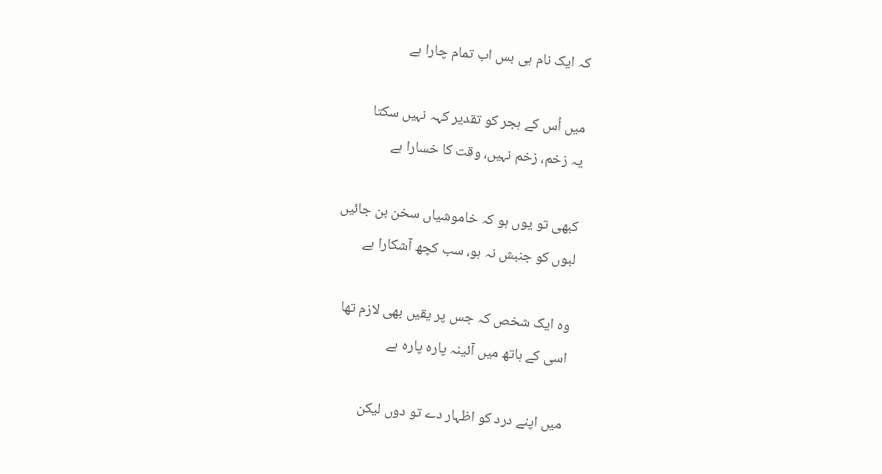کہ ایک نام ہی بس اب تمام چارا ہے

میں اُس کے ہجر کو تقدیر کہہ نہیں سکتا
یہ زخم، زخم نہیں، وقت کا خسارا ہے

کبھی تو یوں ہو کہ خاموشیاں سخن بن جائیں
لبوں کو جنبش نہ ہو، سب کچھ آشکارا ہے

وہ ایک شخص کہ جس پر یقیں بھی لازم تھا
اسی کے ہاتھ میں آئینہ پارہ پارہ ہے

میں اپنے درد کو اظہار دے تو دوں لیکن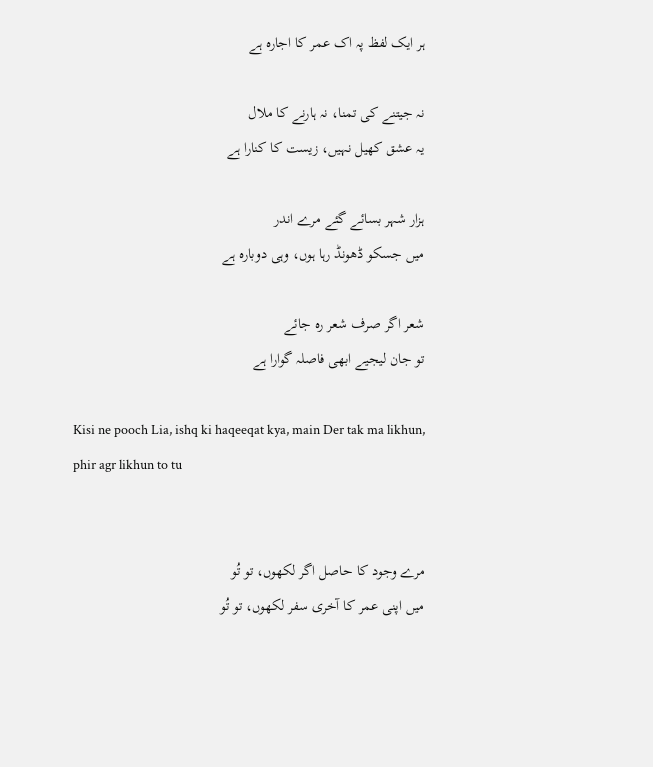ہر ایک لفظ پہ اک عمر کا اجارہ ہے

نہ جیتنے کی تمنا، نہ ہارنے کا ملال
یہ عشق کھیل نہیں، زیست کا کنارا ہے

ہزار شہر بسائے گئے مرے اندر
میں جسکو ڈھونڈ رہا ہوں، وہی دوبارہ ہے

شعر اگر صرف شعر رہ جائے
تو جان لیجیے ابھی فاصلہ گوارا ہے

Kisi ne pooch Lia, ishq ki haqeeqat kya, main Der tak ma likhun, phir agr likhun to tu


مرے وجود کا حاصل اگر لکھوں، تو تُو
میں اپنی عمر کا آخری سفر لکھوں، تو تُو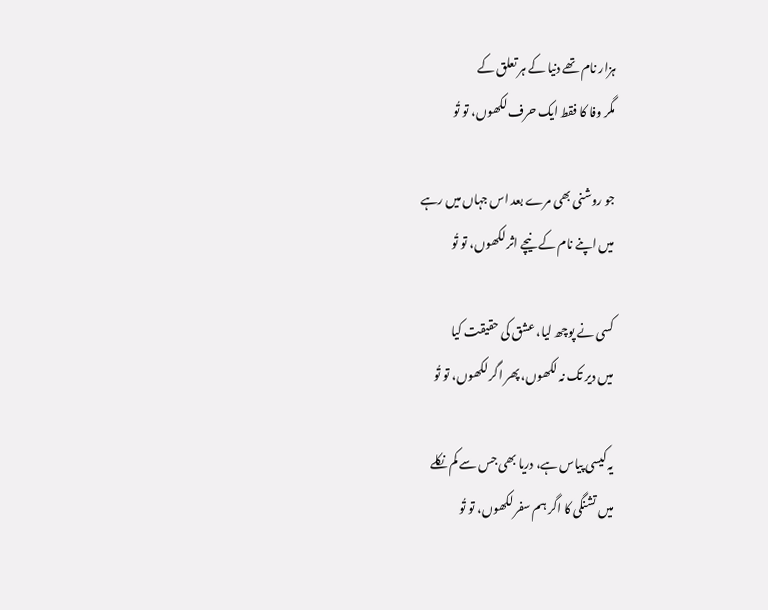ہزار نام تھے دنیا کے ہر تعلق کے
مگر وفا کا فقط ایک حرف لکھوں، تو تُو

جو روشنی بھی مرے بعد اس جہاں میں رہے
میں اپنے نام کے نیچے اثر لکھوں، تو تُو

کسی نے پوچھ لیا، عشق کی حقیقت کیا
میں دیر تک نہ لکھوں، پھر اگر لکھوں، تو تُو

یہ کیسی پیاس ہے، دریا بھی جس سے کم نکلے
میں تشنگی کا اگر ہم سفر لکھوں، تو تُو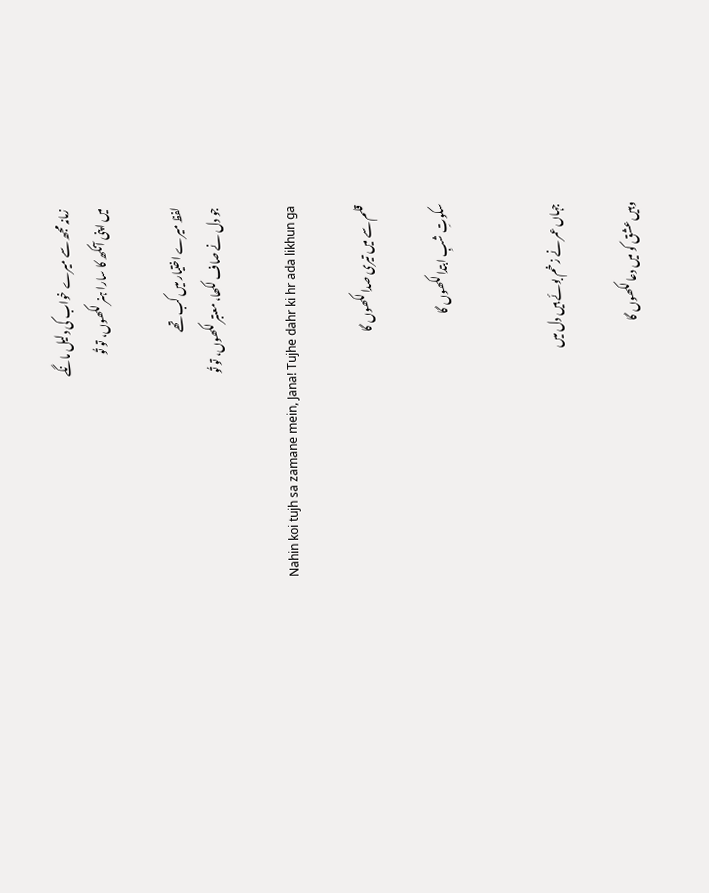زمانہ مجھ سے میرے خواب کی دلیل مانگے
میں اپنی آنکھ کا سارا ہنر لکھوں، تو تُو

لفظ میرے اختیار میں کب تھے
جو دل نے صاف لکھا، معتبر لکھوں، تو تُو

Nahin koi tujh sa zamane mein, Jana! Tujhe dahr ki hr ada likhun ga

قلم سے میں تیری صدا لکھوں گا

سکوتِ شبِ ابتدا لکھوں گا


جہاں عمر نے زخم بوئے ہیں دل میں

وہیں عشق کو میں دعا لکھوں گا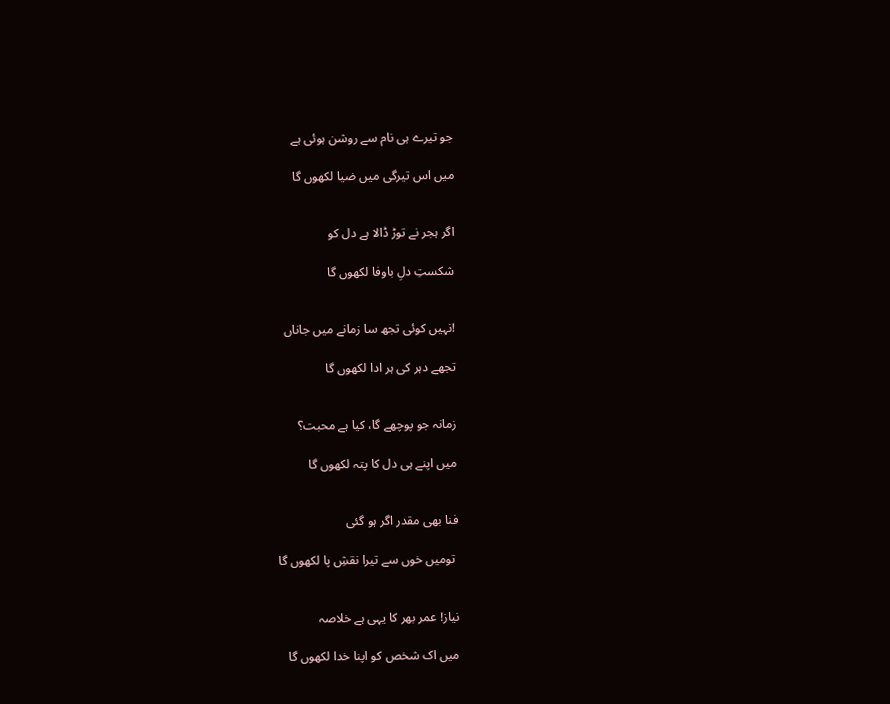جو تیرے ہی نام سے روشن ہوئی ہے

میں اس تیرگی میں ضیا لکھوں گا


اگر ہجر نے توڑ ڈالا ہے دل کو

شکستِ دلِ باوفا لکھوں گا


!نہیں کوئی تجھ سا زمانے میں جاناں

تجھے دہر کی ہر ادا لکھوں گا


زمانہ جو پوچھے گا، کیا ہے محبت؟

میں اپنے ہی دل کا پتہ لکھوں گا


فنا بھی مقدر اگر ہو گئی

 تومیں خوں سے تیرا نقشِ پا لکھوں گا


نیاز! عمر بھر کا یہی ہے خلاصہ

میں اک شخص کو اپنا خدا لکھوں گا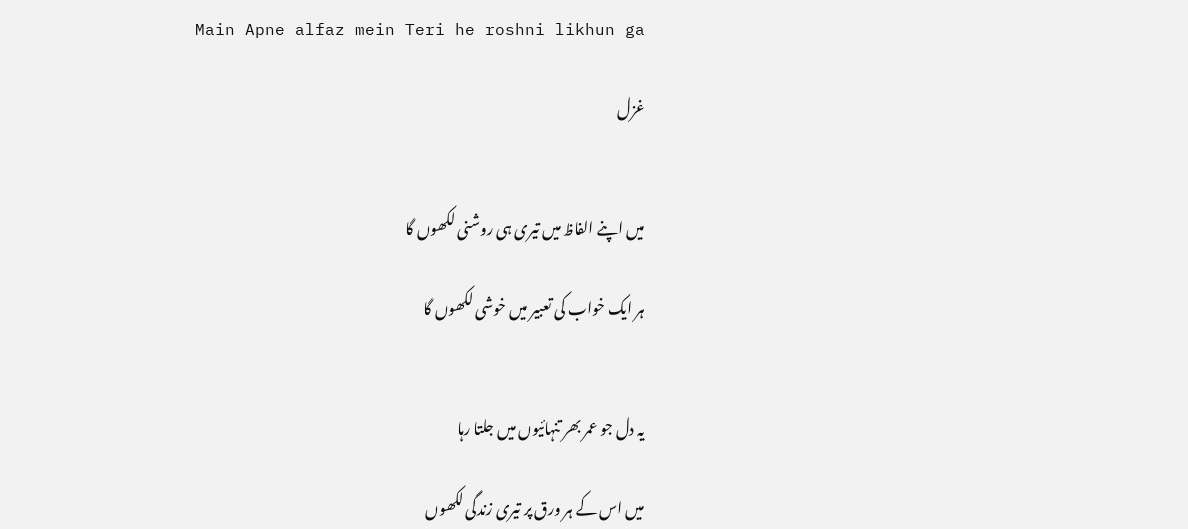Main Apne alfaz mein Teri he roshni likhun ga

غزل


میں اپنے الفاظ میں تیری ہی روشنی لکھوں گا

ہر ایک خواب کی تعبیر میں خوشی لکھوں گا


یہ دل جو عمر بھر تنہائیوں میں جلتا رہا

میں اس کے ہر ورق پر تیری زندگی لکھوں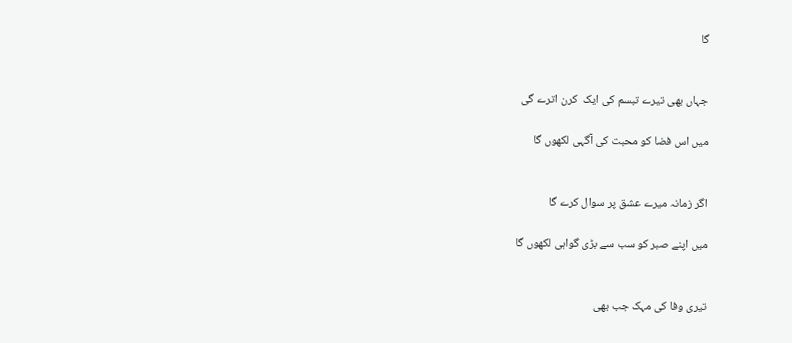گا


جہاں بھی تیرے تبسم کی ایک  کرن اترے گی

میں اس فضا کو محبت کی آگہی لکھوں گا


اگر زمانہ میرے عشق پر سوال کرے گا

میں اپنے صبر کو سب سے بڑی گواہی لکھوں گا


تیری وفا کی مہک جب بھی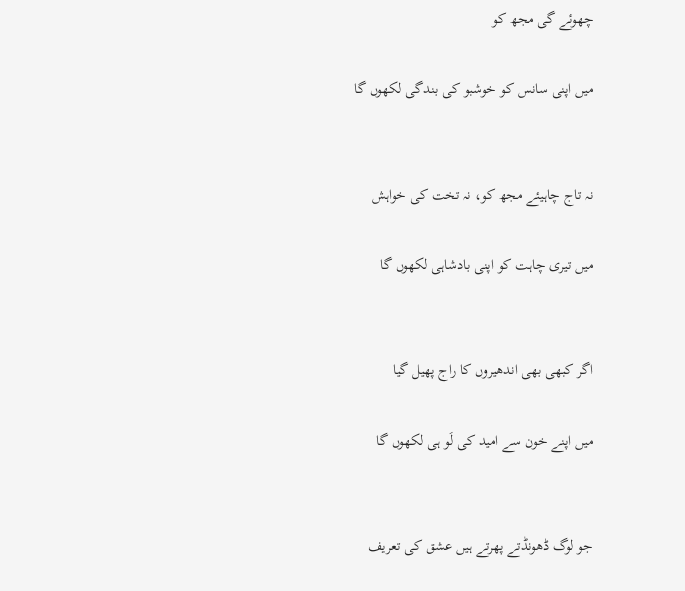چھوئے گی مجھ کو

میں اپنی سانس کو خوشبو کی بندگی لکھوں گا


نہ تاج چاہیئے مجھ کو، نہ تخت کی خواہش

میں تیری چاہت کو اپنی بادشاہی لکھوں گا


اگر کبھی بھی اندھیروں کا راج پھیل گیا

میں اپنے خون سے امید کی لَو ہی لکھوں گا


جو لوگ ڈھونڈتے پھرتے ہیں عشق کی تعریف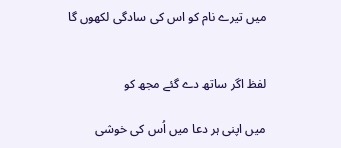میں تیرے نام کو اس کی سادگی لکھوں گا


لفظ اگر ساتھ دے گئے مجھ کو

میں اپنی ہر دعا میں اُس کی خوشی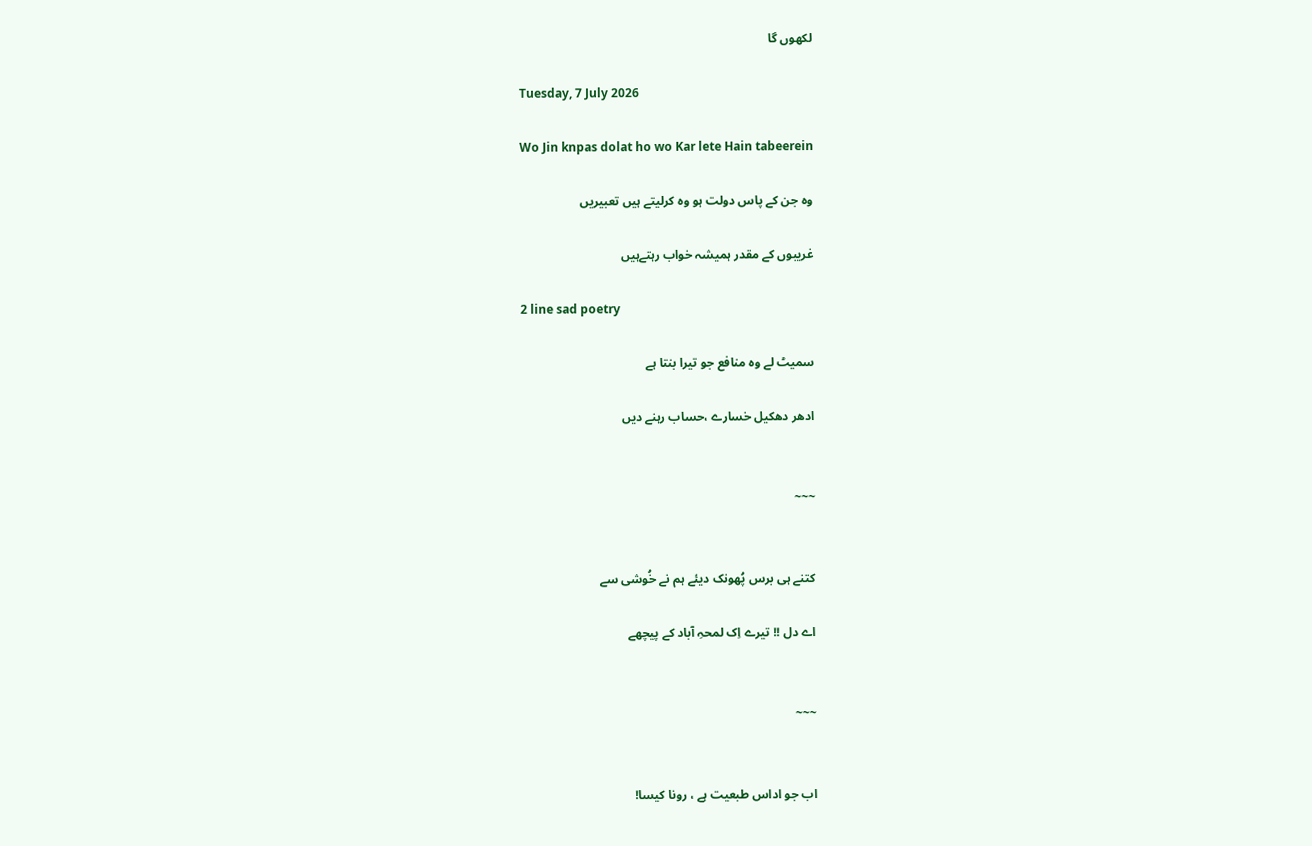لکھوں گا

Tuesday, 7 July 2026

Wo Jin knpas dolat ho wo Kar lete Hain tabeerein

وہ جن کے پاس دولت ہو وہ کرلیتے ہیں تعبیریں

غریبوں کے مقدر ہمیشہ خواب رہتےہیں

2 line sad poetry

سمیٹ لے وہ منافع جو تیرا بنتا ہے

ادھر دھکیل خسارے ،حساب رہنے دیں


~~~


کتنے ہی برس پُھونک دیئے ہم نے خُوشی سے

اے دل !! تیرے اِک لمحہِ آباد کے پیچھے


~~~


اب جو اداس طبعیت ہے ، رونا کیسا!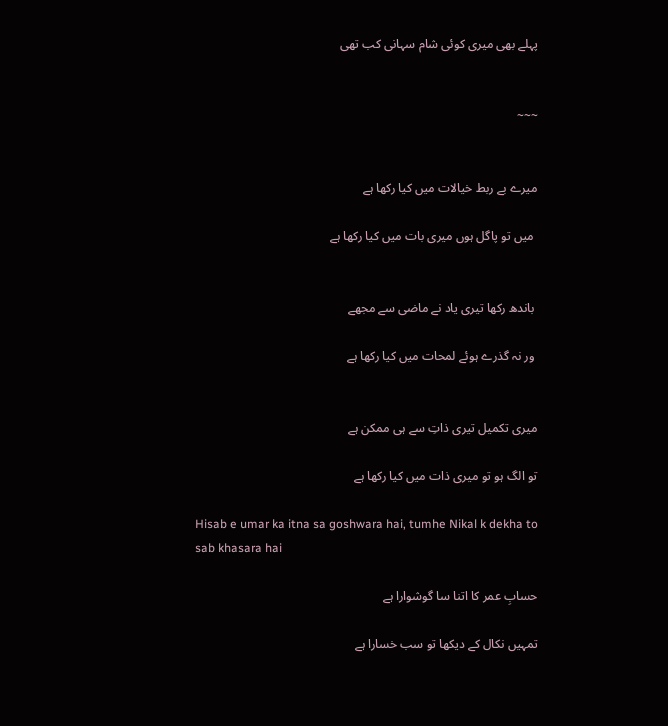پہلے بھی میری کوئی شام سہانی کب تھی


~~~


میرے بے ربط خیالات میں کیا رکھا ہے

 میں تو پاگل ہوں میری بات میں کیا رکھا ہے


 باندھ رکھا تیری یاد نے ماضی سے مجھے

 ور نہ گذرے ہوئے لمحات میں کیا رکھا ہے


میری تکمیل تیری ذاتِ سے ہی ممکن ہے

تو الگ ہو تو میری ذات میں کیا رکھا ہے

Hisab e umar ka itna sa goshwara hai, tumhe Nikal k dekha to sab khasara hai

حسابِ عمر کا اتنا سا گوشوارا ہے

تمہیں نکال کے دیکھا تو سب خسارا ہے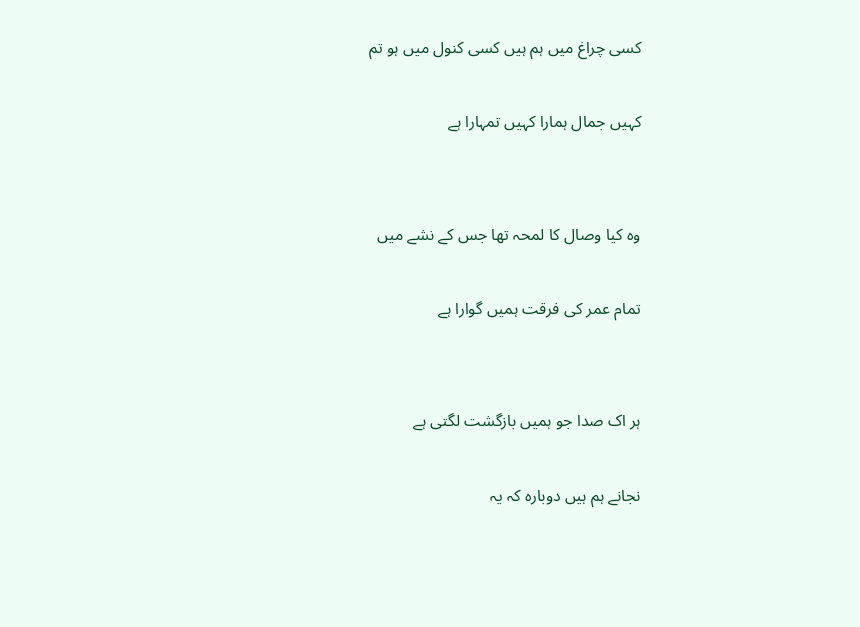کسی چراغ میں ہم ہیں کسی کنول میں ہو تم

کہیں جمال ہمارا کہیں تمہارا ہے


وہ کیا وصال کا لمحہ تھا جس کے نشے میں

تمام عمر کی فرقت ہمیں گوارا ہے


ہر اک صدا جو ہمیں بازگشت لگتی ہے

نجانے ہم ہیں دوبارہ کہ یہ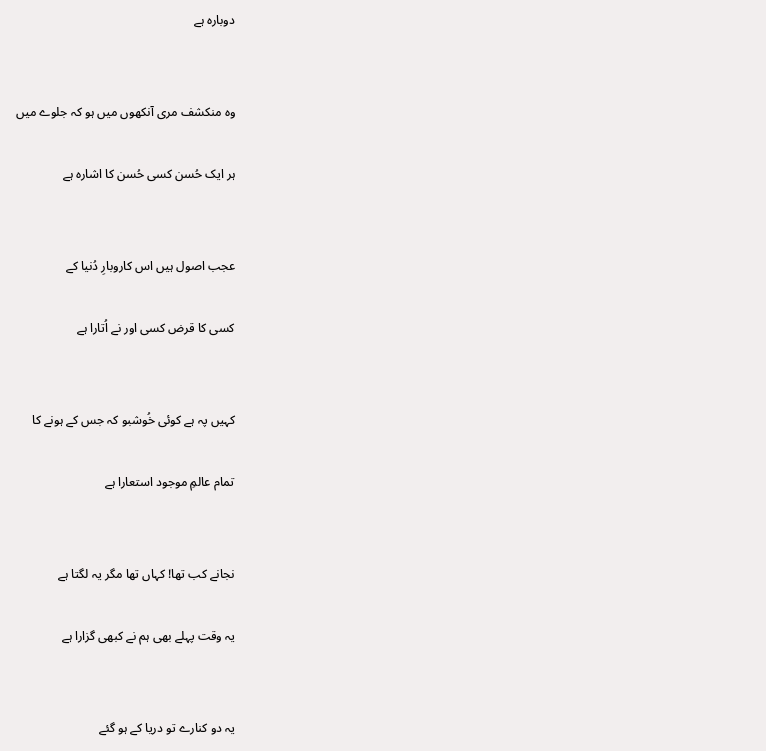دوبارہ ہے


وہ منکشف مری آنکھوں میں ہو کہ جلوے میں

ہر ایک حُسن کسی حُسن کا اشارہ ہے


عجب اصول ہیں اس کاروبارِ دُنیا کے

کسی کا قرض کسی اور نے اُتارا ہے


کہیں پہ ہے کوئی خُوشبو کہ جس کے ہونے کا

تمام عالمِ موجود استعارا ہے


نجانے کب تھا! کہاں تھا مگر یہ لگتا ہے

یہ وقت پہلے بھی ہم نے کبھی گزارا ہے


یہ دو کنارے تو دریا کے ہو گئے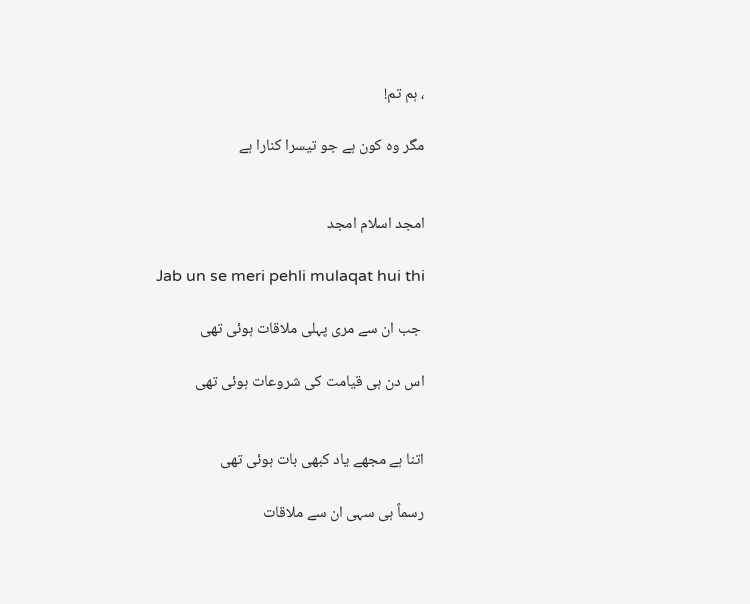، ہم تم!

مگر وہ کون ہے جو تیسرا کنارا ہے


امجد اسلام امجد

Jab un se meri pehli mulaqat hui thi

 جب ان سے مری پہلی ملاقات ہوئی تھی

اس دن ہی قیامت کی شروعات ہوئی تھی


اتنا ہے مجھے یاد کبھی بات ہوئی تھی

رسماً ہی سہی ان سے ملاقات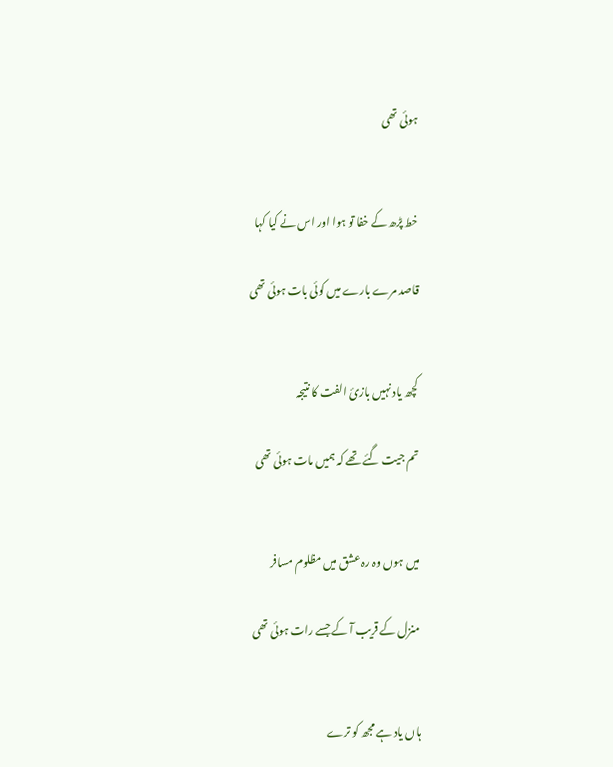ہوئی تھی


خط پڑھ کے خفا تو ہوا اور اس نے کیا کہا

قاصد مرے بارے میں کوئی بات ہوئی تھی


کچھ یاد نہیں بازیٔ الفت کا نتیجہ

تم جیت گئے تھے کہ ہمیں مات ہوئی تھی


میں ہوں وہ رہ عشق میں مظلوم مسافر

منزل کے قریب آ کے جسے رات ہوئی تھی


ہاں یاد ہے مجھ کو ترے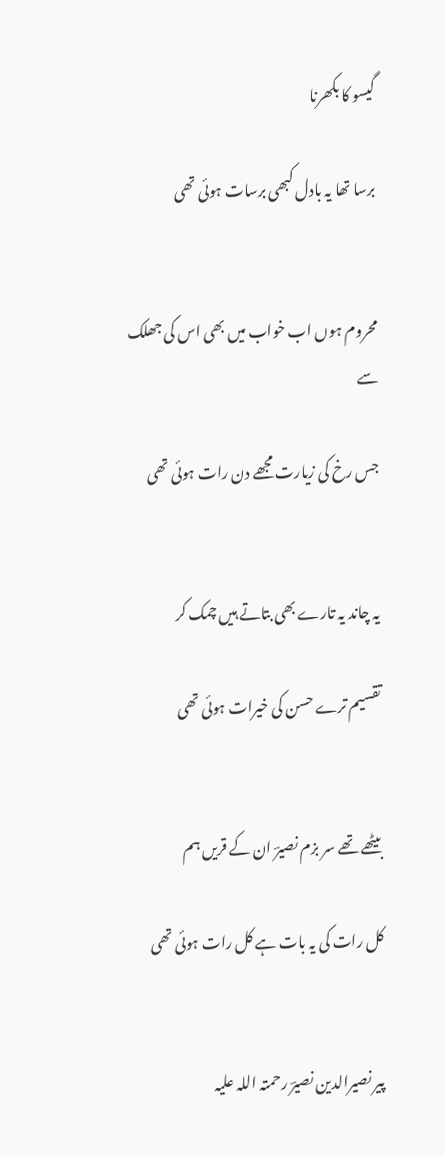گیسو کا بکھرنا

برسا تھا یہ بادل کبھی برسات ہوئی تھی


محروم ہوں اب خواب میں بھی اس کی جھلک سے

جس رخ کی زیارت مجھے دن رات ہوئی تھی


یہ چاند یہ تارے بھی بتاتے ہیں چمک کر

تقسیم ترے حسن کی خیرات ہوئی تھی


بیٹھے تھے سر بزم نصیرؔ ان کے قریں ہم

کل رات کی یہ بات ہے کل رات ہوئی تھی


پیر نصیرالدین نصیرؔ رحمتہ اللہ علیہ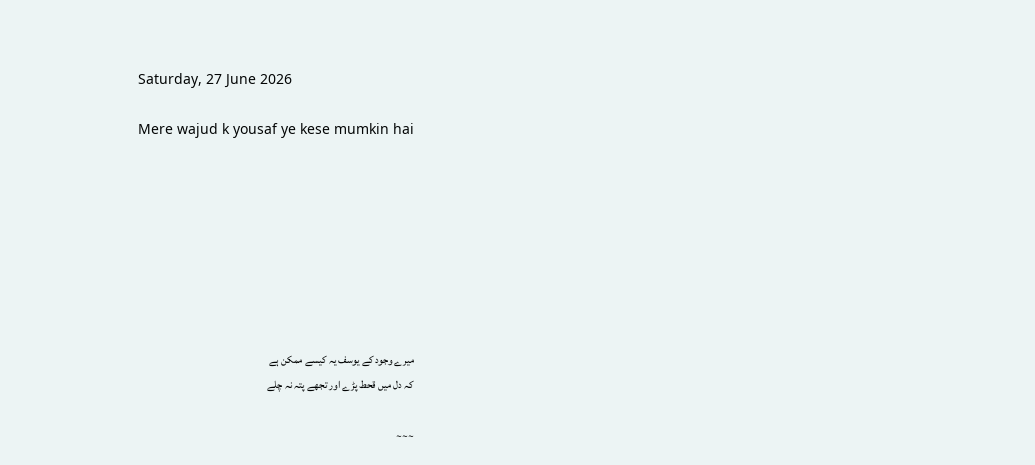Saturday, 27 June 2026

Mere wajud k yousaf ye kese mumkin hai








میرے وجود کے یوسف یہ کیسے ممکن ہے
کہ دل میں قحط پڑے اور تجھے پتہ نہ چلے

~~~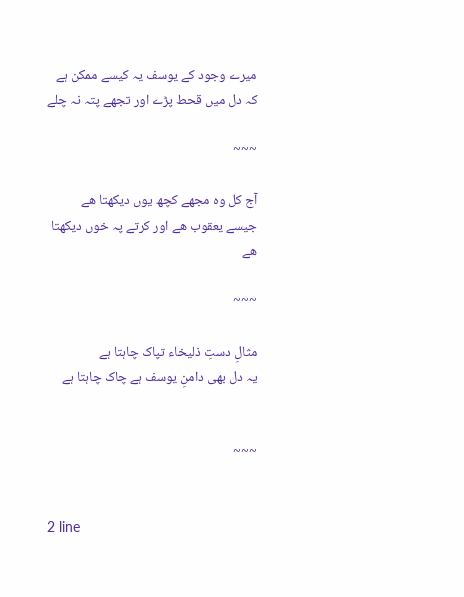میرے وجود کے یوسف یہ کیسے ممکن ہے
کہ دل میں قحط پڑے اور تجھے پتہ نہ چلے

~~~

آج کل وہ مجھے کچھ یوں دیکھتا ھے
جیسے یعقوب ھے اور کرتے پہ خوں دیکھتا ھے

~~~

مثالِ دستِ ذلیخاء تپاک چاہتا ہے
یہ دل بھی دامنِ یوسف ہے چاک چاہتا ہے


~~~


2 line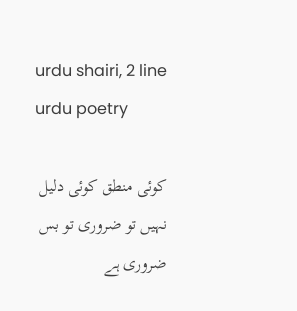urdu shairi, 2 line urdu poetry

کوئی منطق کوئی دلیل نہیں تو ضروری تو بس ضروری ہے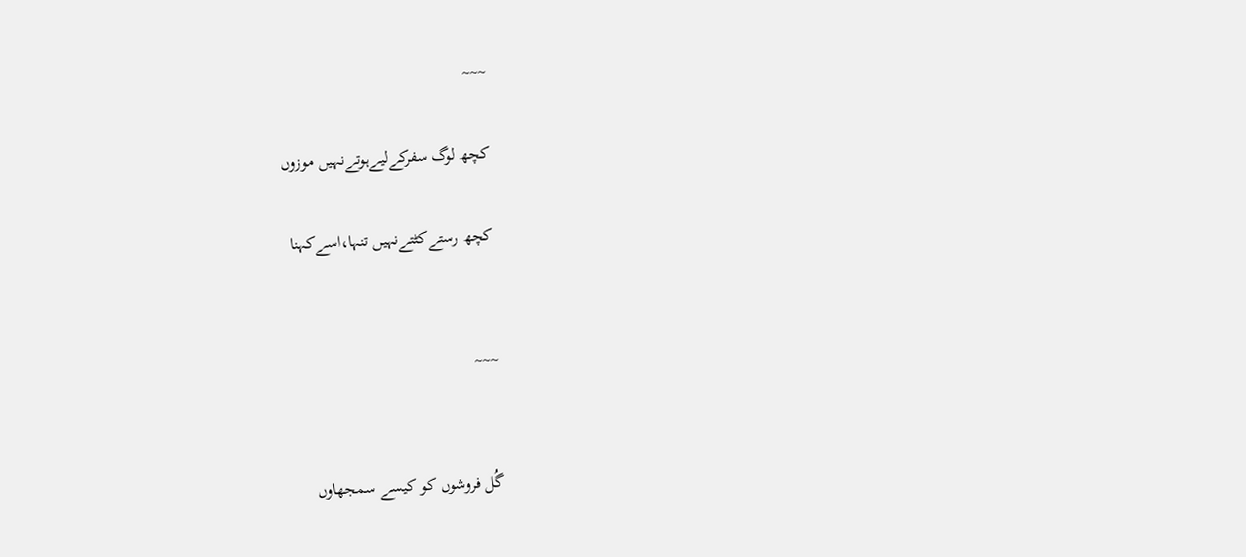~~~

کچھ لوگ سفرکےلیےہوتےنہیں موزوں

کچھ رستےکٹتےنہیں تنہا،اسےکہنا


~~~


گُل فروشوں کو کیسے سمجھاوں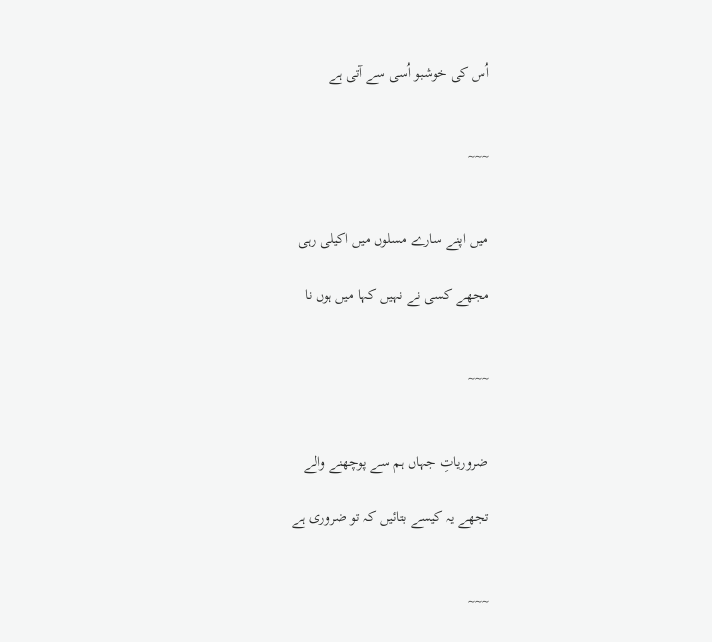اُس کی خوشبو اُسی سے آتی ہے


~~~


میں اپنے سارے مسلوں میں اکیلی رہی

مجھے کسی نے نہیں کہا میں ہوں نا


~~~


ضروریاتِ جہاں ہم سے پوچھنے والے

تجھے یہ کیسے بتائیں کہ تو ضروری ہے


~~~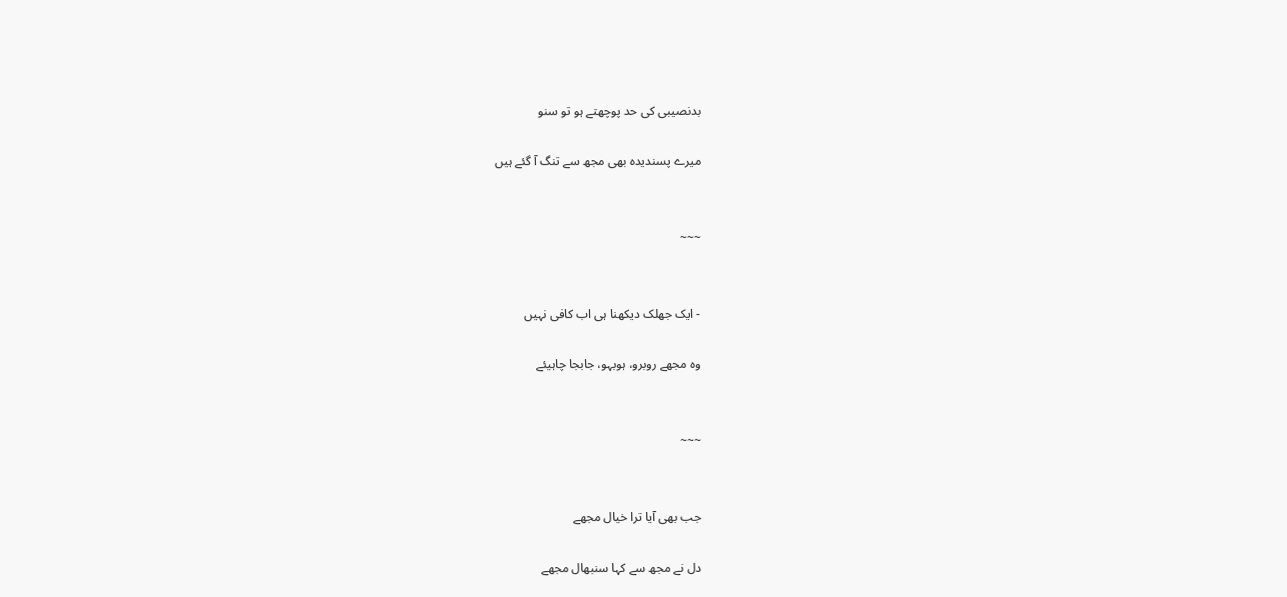بدنصیبی کی حد پوچھتے ہو تو سنو

میرے پسندیدہ بھی مجھ سے تنگ آ گئے ہیں


~~~


- ایک جھلک دیکھنا ہی اب کافی نہیں

وہ مجھے روبرو، ہوبہو، جابجا چاہیئے


~~~


جب بھی آیا ترا خیال مجھے

دل نے مجھ سے کہا سنبھال مجھے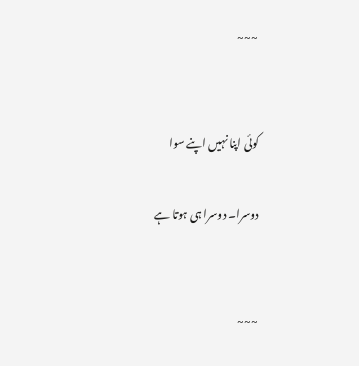~~~


کوئی اپنا نہیں اپنے سوا

دوسرا۔ دوسرا ہی ہوتا ہے


~~~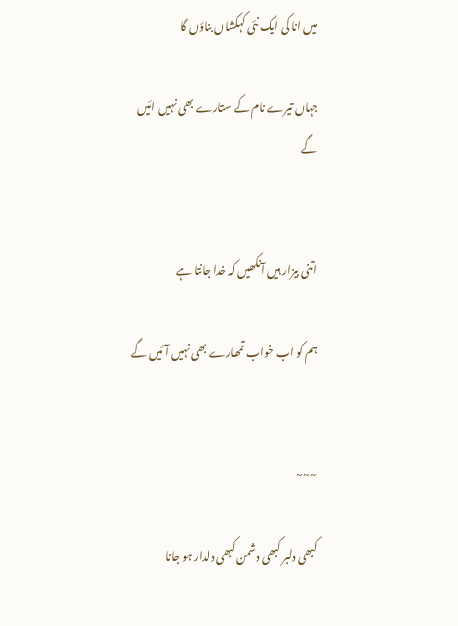میں انا کی ایک نئی کہکشاں بناؤں گا

جہاں تیرے نام کے ستارے بھی نہیں ائیں گے


اتنی بیزار ہیں آنکھیں کہ خدا جانتا ہے

ہم کو اب خواب تمھارے بھی نہیں آئیں گے


~~~

کبھی دلبر کبھی دشمن کبھی دلدار ہو جانا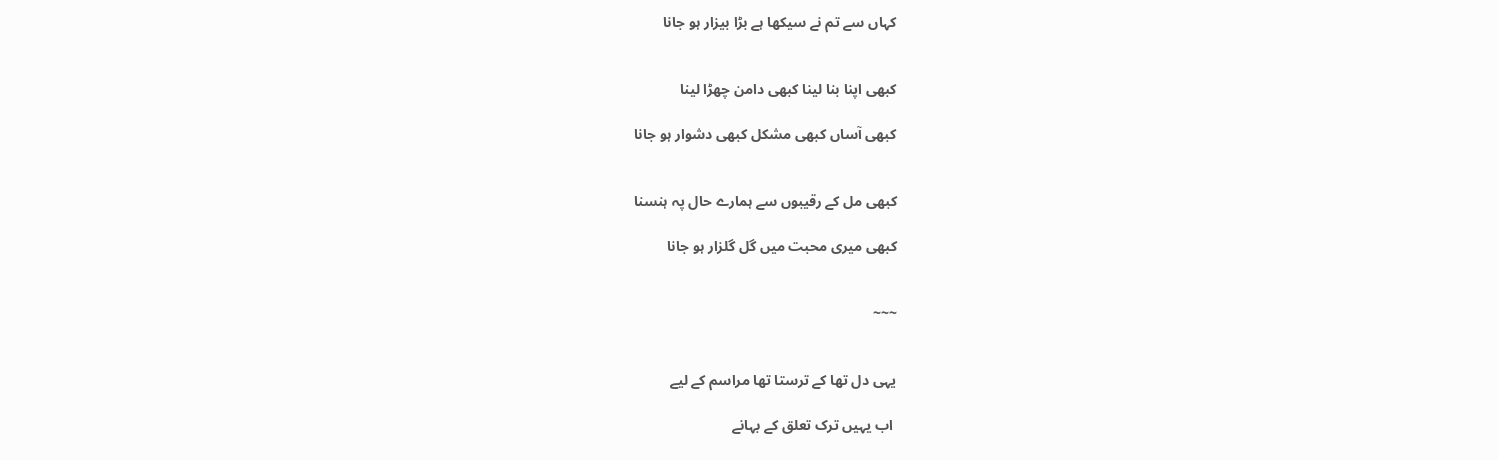کہاں سے تم نے سیکھا ہے بڑا بیزار ہو جانا


کبھی اپنا بنا لینا کبھی دامن چھڑا لینا

کبھی آساں کبھی مشکل کبھی دشوار ہو جانا


کبھی مل کے رقیبوں سے ہمارے حال پہ ہنسنا

کبھی میری محبت میں گل گلزار ہو جانا


~~~


یہی دل تھا کے ترستا تھا مراسم کے لیے

 اب یہیں ترک تعلق کے بہانے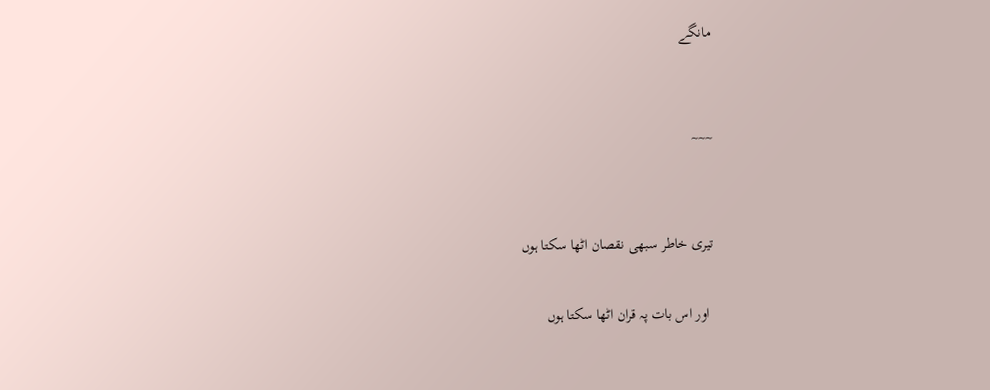مانگے


~~~


تیری خاطر سبھی نقصان اٹھا سکتا ہوں

 اور اس بات پہ قران اٹھا سکتا ہوں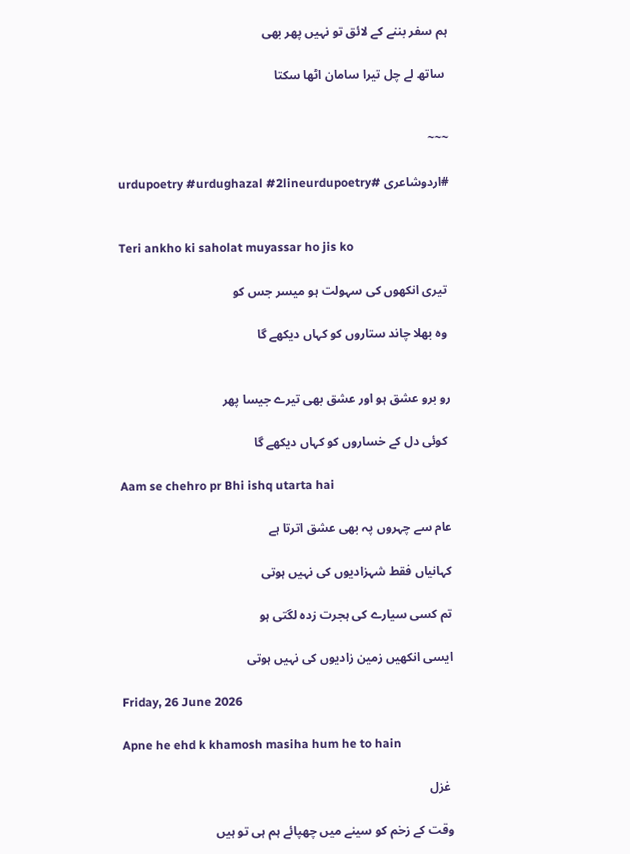ہم سفر بننے کے لائق تو نہیں پھر بھی

 ساتھ لے چل تیرا سامان اٹھا سکتا


~~~

#اردوشاعری #urdupoetry #urdughazal #2lineurdupoetry


Teri ankho ki saholat muyassar ho jis ko

 تیری انکھوں کی سہولت ہو میسر جس کو

 وہ بھلا چاند ستاروں کو کہاں دیکھے گا


رو برو عشق ہو اور عشق بھی تیرے جیسا پھر

 کوئی دل کے خساروں کو کہاں دیکھے گا

Aam se chehro pr Bhi ishq utarta hai

عام سے چہروں پہ بھی عشق اترتا ہے

کہانیاں فقط شہزادیوں کی نہیں ہوتی

تم کسی سیارے کی ہجرت زدہ لگتی ہو

ایسی انکھیں زمین زادیوں کی نہیں ہوتی

Friday, 26 June 2026

Apne he ehd k khamosh masiha hum he to hain

 غزل

وقت کے زخم کو سینے میں چھپائے ہم ہی تو ہیں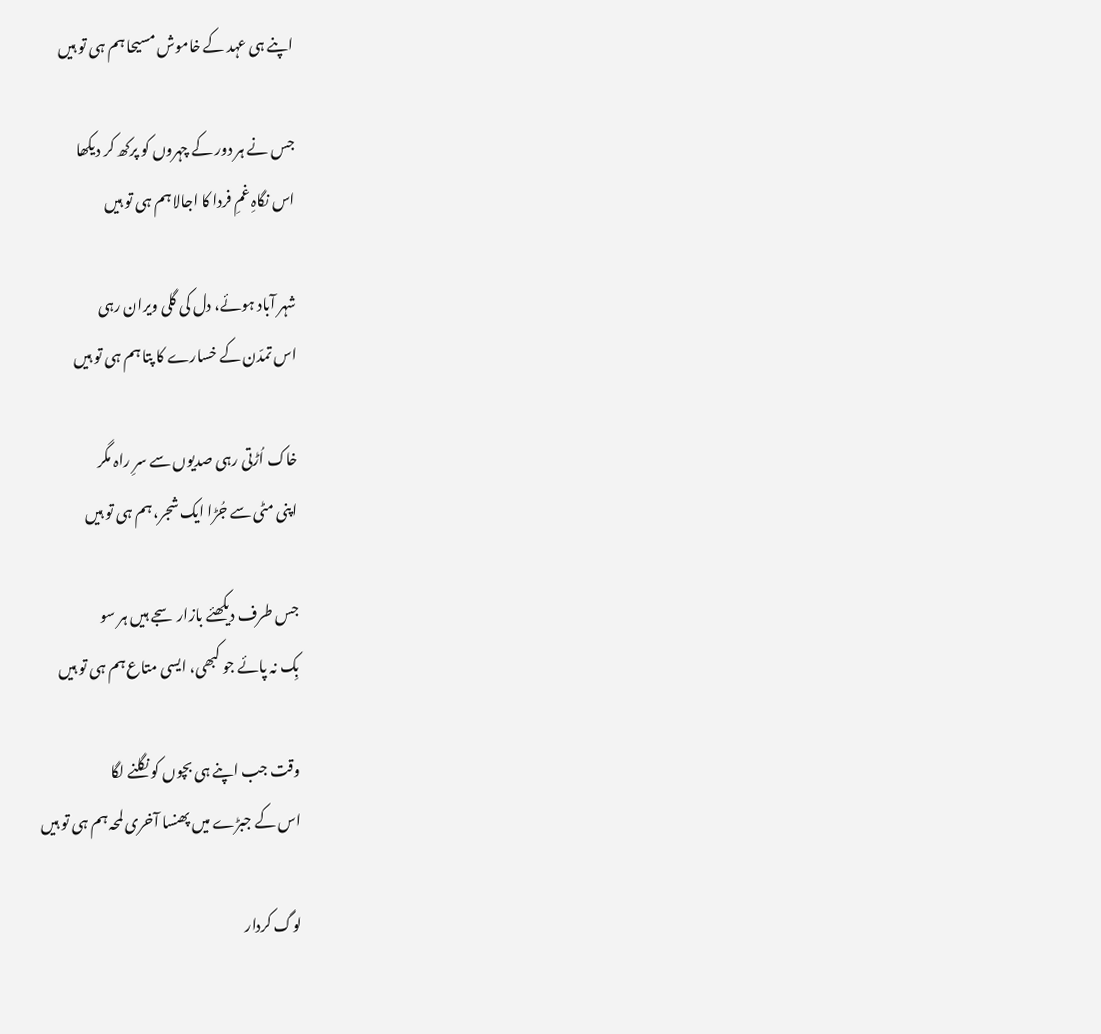اپنے ہی عہد کے خاموش مسیحا ہم ہی تو ہیں

جس نے ہر دور کے چہروں کو پرکھ کر دیکھا
اس نگاہِ غمِ فردا کا اجالا ہم ہی تو ہیں

شہر آباد ہوئے، دل کی گلی ویران رہی
اس تمدّن کے خسارے کا پتا ہم ہی تو ہیں

خاک اُڑتی رہی صدیوں سے سرِ راہ مگر
اپنی مٹی سے جُڑا ایک شجر، ہم ہی تو ہیں

جس طرف دیکھئے بازار سجے ہیں ہر سو
بِک نہ پائے جو کبھی، ایسی متاع ہم ہی تو ہیں

وقت جب اپنے ہی بچوں کو نگلنے لگا
اس کے جبڑے میں پھنسا آخری لمحہ ہم ہی تو ہیں

لوگ کردار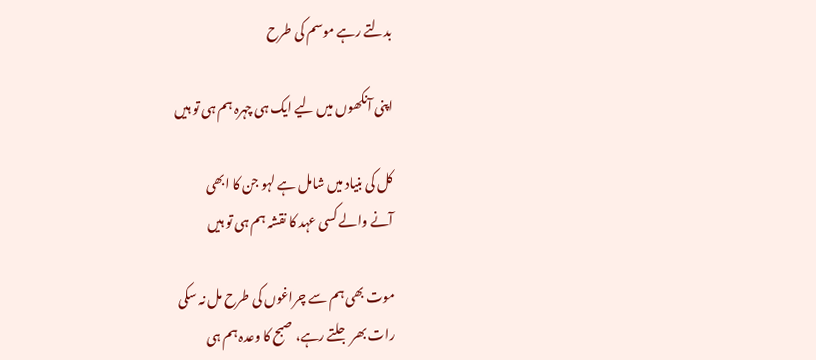بدلتے رہے موسم کی طرح

اپنی آنکھوں میں لیے ایک ہی چہرہ ہم ہی تو ہیں

کل کی بنیاد میں شامل ہے لہو جن کا ابھی
آنے والے کسی عہد کا نقشہ ہم ہی تو ہیں

موت بھی ہم سے چراغوں کی طرح مل نہ سکی
رات بھر جلتے رہے، صبح کا وعدہ ہم ہی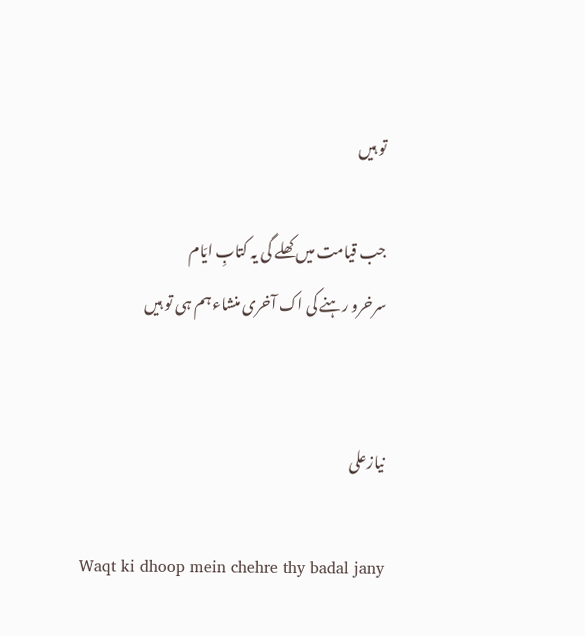تو ہیں

جب قیامت میں کھلے گی یہ کتابِ ایّام
سرخرو رہنے کی اک آخری منشاء ہم ہی تو ہیں


نیازعلی

Waqt ki dhoop mein chehre thy badal jany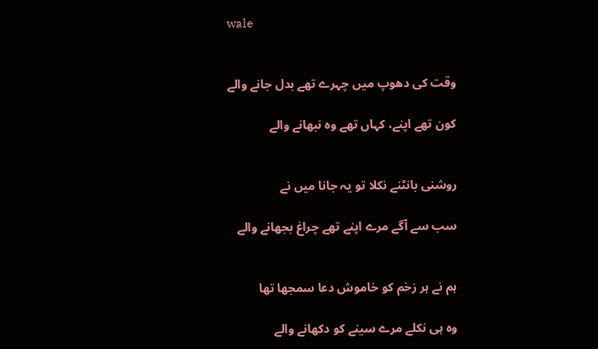wale


وقت کی دھوپ میں چہرے تھے بدل جانے والے

کون تھے اپنے، کہاں تھے وہ نبھانے والے


روشنی بانٹنے نکلا تو یہ جانا میں نے

سب سے آگے مرے اپنے تھے چراغ بجھانے والے


ہم نے ہر زخم کو خاموش دعا سمجھا تھا

وہ ہی نکلے مرے سینے کو دکھانے والے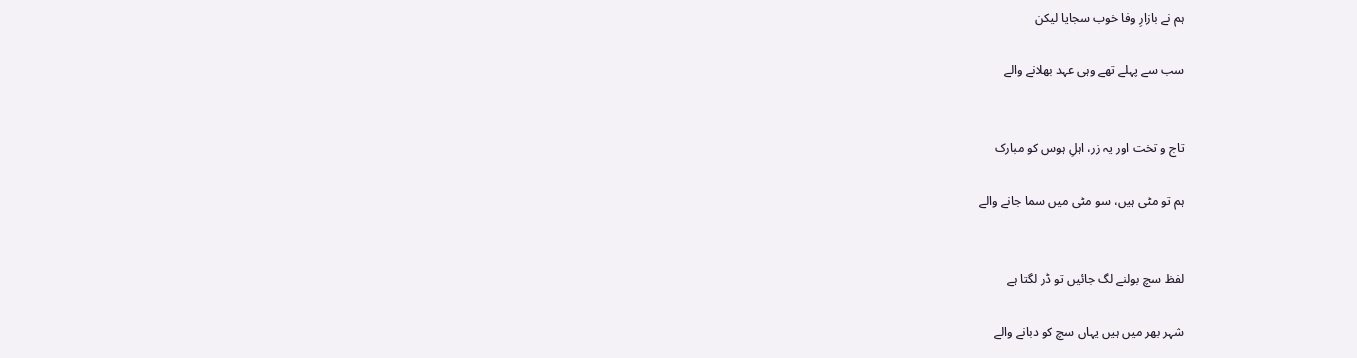ہم نے بازارِ وفا خوب سجایا لیکن

سب سے پہلے تھے وہی عہد بھلانے والے


تاج و تخت اور یہ زر، اہلِ ہوس کو مبارک

ہم تو مٹی ہیں، سو مٹی میں سما جانے والے


لفظ سچ بولنے لگ جائیں تو ڈر لگتا ہے

شہر بھر میں ہیں یہاں سچ کو دبانے والے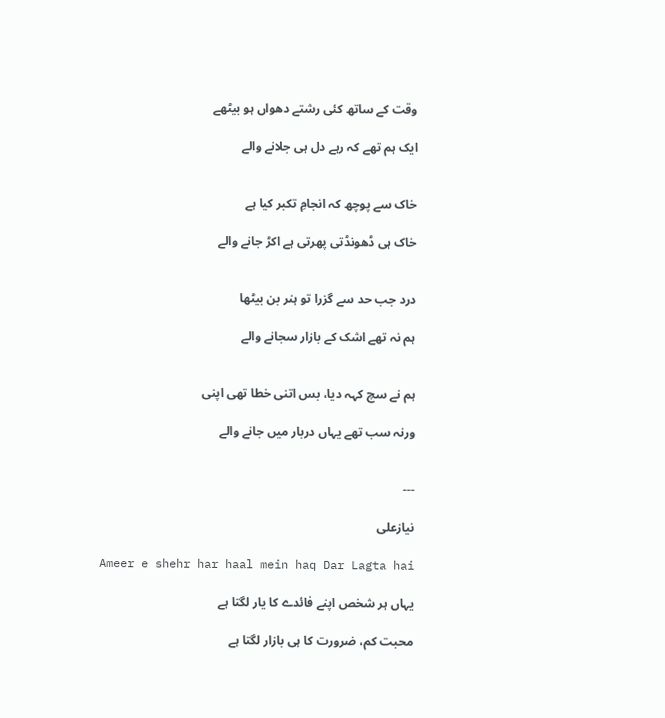وقت کے ساتھ کئی رشتے دھواں ہو بیٹھے

ایک ہم تھے کہ رہے دل ہی جلانے والے


خاک سے پوچھ کہ انجامِ تکبر کیا ہے

خاک ہی ڈھونڈتی پھرتی ہے اکڑ جانے والے


درد جب حد سے گزرا تو ہنر بن بیٹھا

ہم نہ تھے اشک کے بازار سجانے والے


ہم نے سچ کہہ دیا، بس اتنی خطا تھی اپنی

ورنہ سب تھے یہاں دربار میں جانے والے


---

نیازعلی

Ameer e shehr har haal mein haq Dar Lagta hai

یہاں ہر شخص اپنے فائدے کا یار لگتا ہے

محبت کم، ضرورت کا ہی بازار لگتا ہے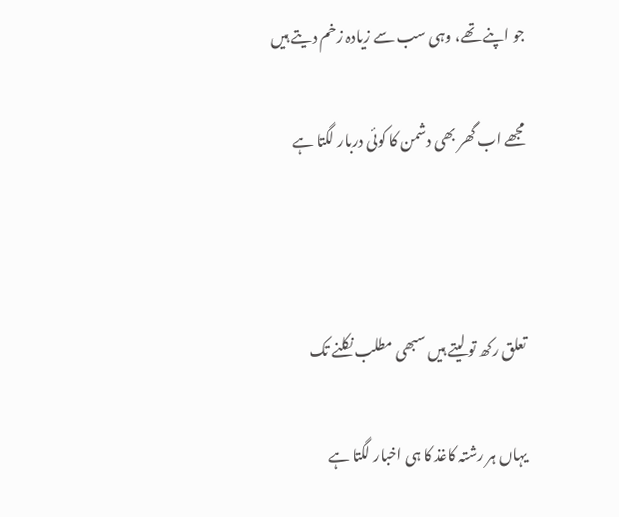جو اپنے تھے، وہی سب سے زیادہ زخم دیتے ہیں

مجھے اب گھر بھی دشمن کا کوئی دربار لگتا ہے



تعلق رکھ تو لیتے ہیں سبھی مطلب نکلنے تک

یہاں ہر رشتہ کاغذ کا ہی اخبار لگتا ہے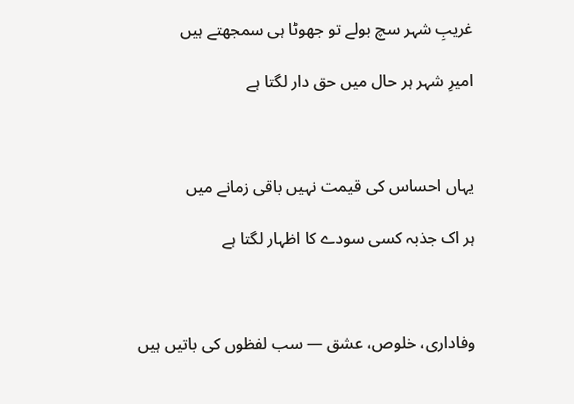غریبِ شہر سچ بولے تو جھوٹا ہی سمجھتے ہیں

امیرِ شہر ہر حال میں حق دار لگتا ہے



یہاں احساس کی قیمت نہیں باقی زمانے میں

ہر اک جذبہ کسی سودے کا اظہار لگتا ہے



وفاداری، خلوص، عشق — سب لفظوں کی باتیں ہیں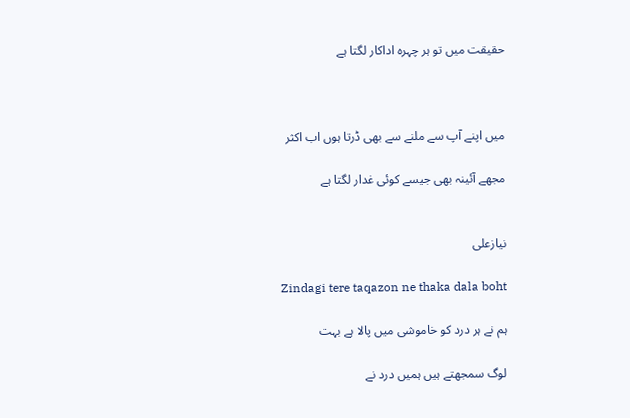حقیقت میں تو ہر چہرہ اداکار لگتا ہے



میں اپنے آپ سے ملنے سے بھی ڈرتا ہوں اب اکثر

مجھے آئینہ بھی جیسے کوئی غدار لگتا ہے


نیازعلی

Zindagi tere taqazon ne thaka dala boht

ہم نے ہر درد کو خاموشی میں پالا ہے بہت

لوگ سمجھتے ہیں ہمیں درد نے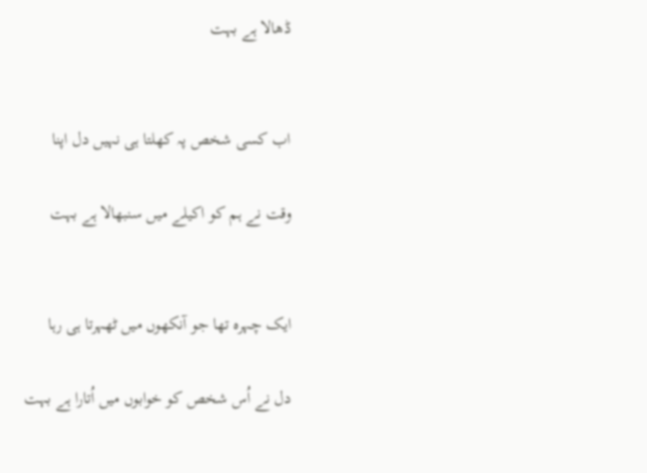ڈھالا ہے بہت


اب کسی شخص پہ کھلتا ہی نہیں دل اپنا

وقت نے ہم کو اکیلے میں سنبھالا ہے بہت


ایک چہرہ تھا جو آنکھوں میں ٹھہرتا ہی رہا

دل نے اُس شخص کو خوابوں میں اُتارا ہے بہت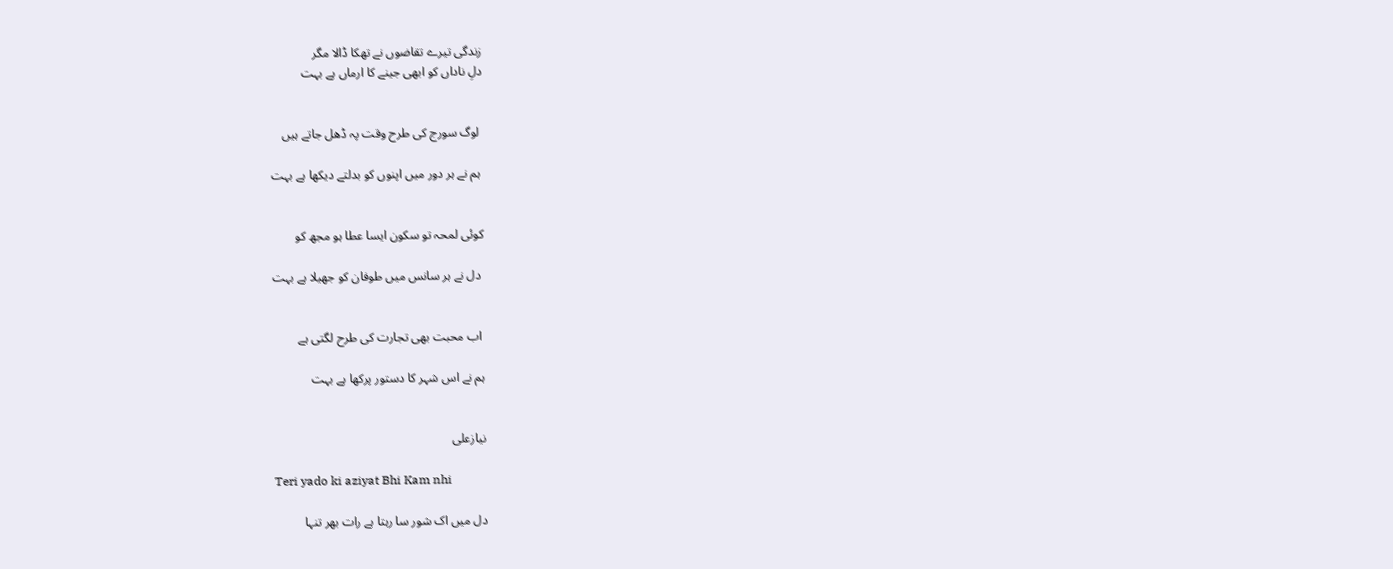زندگی تیرے تقاضوں نے تھکا ڈالا مگر
دلِ ناداں کو ابھی جینے کا ارماں ہے بہت


 لوگ سورج کی طرح وقت پہ ڈھل جاتے ہیں

 ہم نے ہر دور میں اپنوں کو بدلتے دیکھا ہے بہت


کوئی لمحہ تو سکون ایسا عطا ہو مجھ کو

 دل نے ہر سانس میں طوفان کو جھیلا ہے بہت


 اب محبت بھی تجارت کی طرح لگتی ہے

ہم نے اس شہر کا دستور پرکھا ہے بہت


نیازعلی

Teri yado ki aziyat Bhi Kam nhi

دل میں اک شور سا رہتا ہے رات بھر تنہا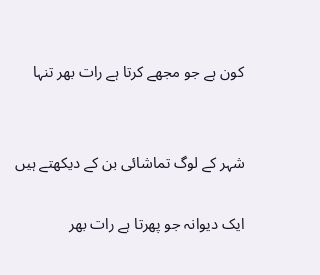کون ہے جو مجھے کرتا ہے رات بھر تنہا


شہر کے لوگ تماشائی بن کے دیکھتے ہیں

ایک دیوانہ جو پھرتا ہے رات بھر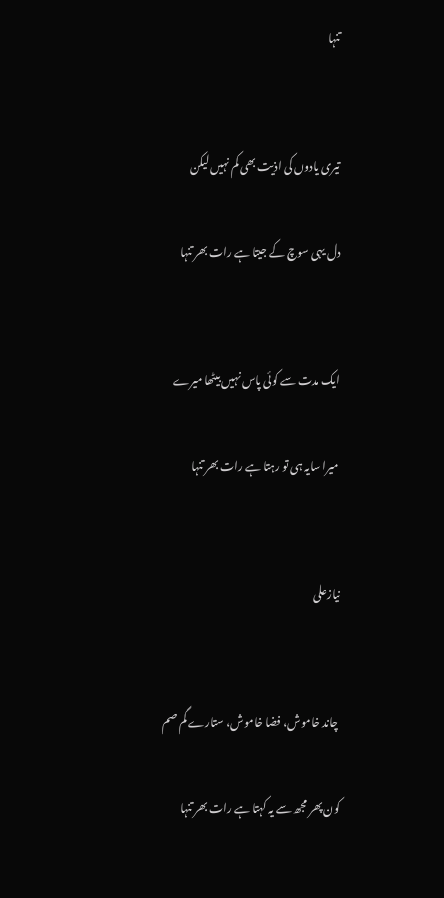تنہا


تیری یادوں کی اذیت بھی کم نہیں لیکن

دل یہی سوچ کے جیتا ہے رات بھر تنہا


ایک مدت سے کوئی پاس نہیں بیٹھا میرے

 میرا سایہ ہی تو رہتا ہے رات بھر تنہا


نیازعلی


 چاند خاموش، فضا خاموش، ستارے گم صم

کون پھر مجھ سے یہ کہتا ہے رات بھر تنہا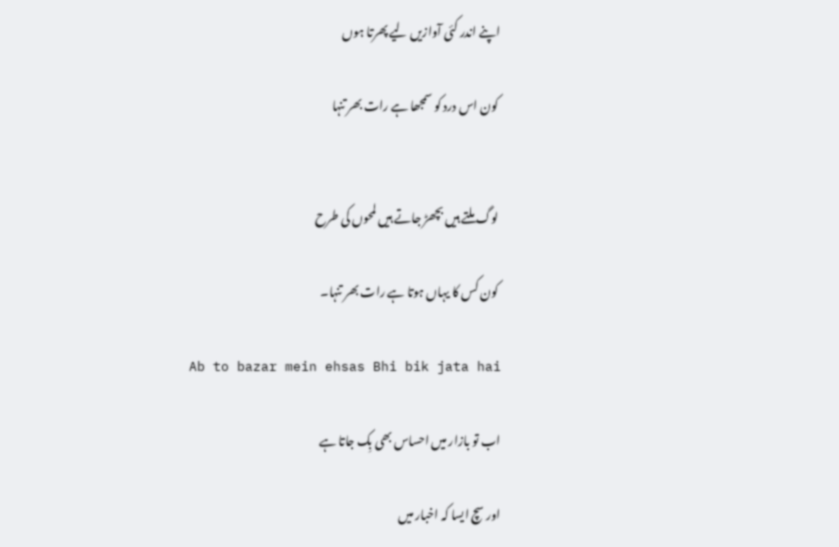اپنے اندر کئی آوازیں لیے پھرتا ہوں

 کون اس درد کو سمجھا ہے رات بھر تنہا


 لوگ ملتے ہیں بچھڑ جاتے ہیں لمحوں کی طرح

 کون کس کا یہاں ہوتا ہے رات بھر تنہا۔

Ab to bazar mein ehsas Bhi bik jata hai

اب تو بازار میں احساس بھی بِک جاتا ہے

اور سچ ایسا کہ اخبار میں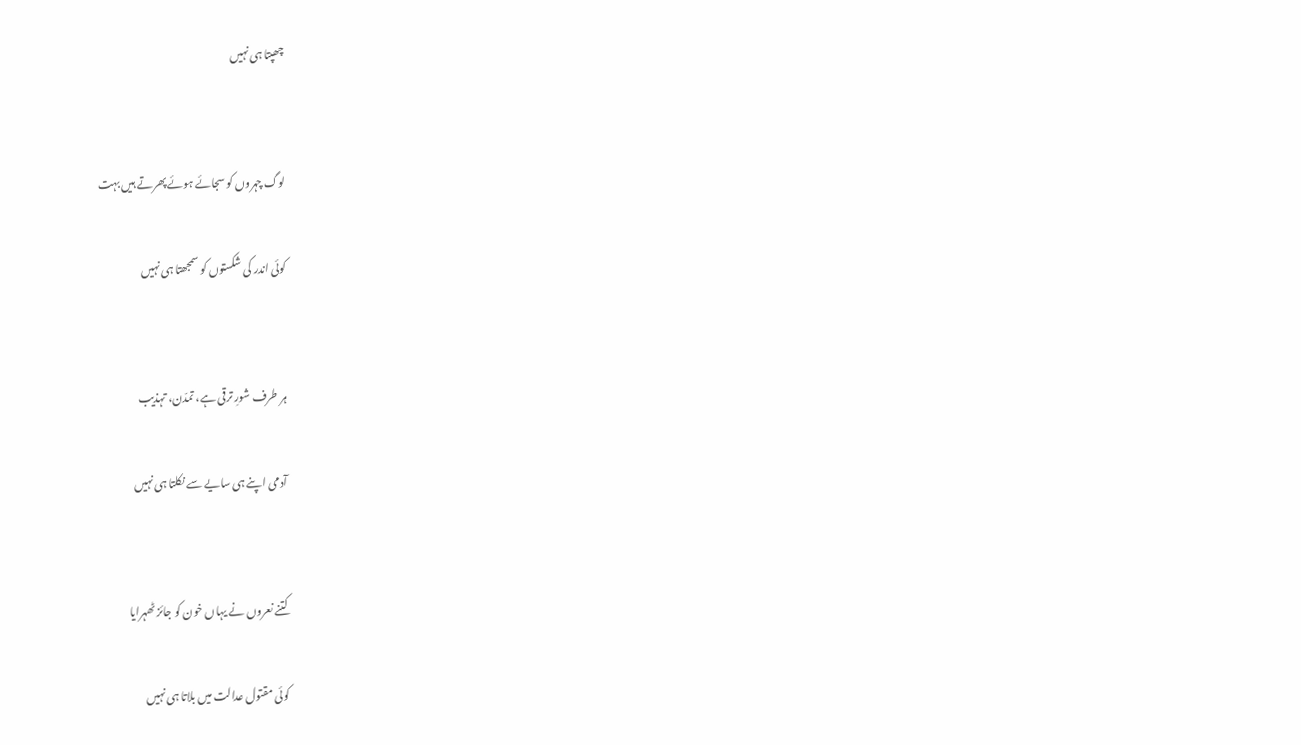چھپتا ہی نہیں


لوگ چہروں کو سجائے ہوئے پھرتے ہیں بہت

کوئی اندر کی شکستوں کو سمجھتا ہی نہیں


ہر طرف شورِ ترقی ہے، تمدّن، تہذیب

آدمی اپنے ہی سایے سے نکلتا ہی نہیں


کتنے نعروں نے یہاں خون کو جائز ٹھہرایا

کوئی مقتول عدالت میں بلاتا ہی نہیں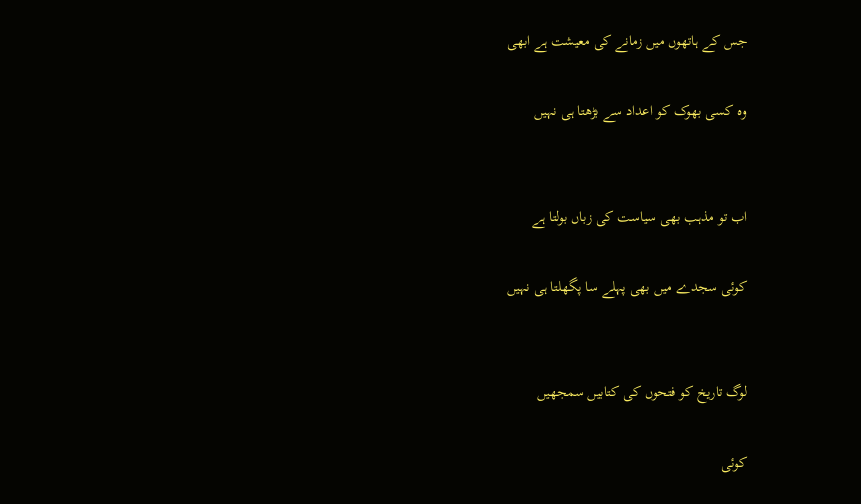جس کے ہاتھوں میں زمانے کی معیشت ہے ابھی

وہ کسی بھوک کو اعداد سے بڑھتا ہی نہیں


اب تو مذہب بھی سیاست کی زباں بولتا ہے

کوئی سجدے میں بھی پہلے سا پگھلتا ہی نہیں


لوگ تاریخ کو فتحوں کی کتابیں سمجھیں

کوئی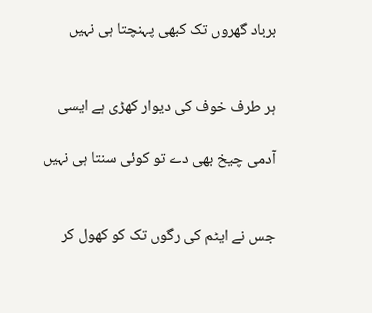برباد گھروں تک کبھی پہنچتا ہی نہیں


ہر طرف خوف کی دیوار کھڑی ہے ایسی

آدمی چیخ بھی دے تو کوئی سنتا ہی نہیں


جس نے ایٹم کی رگوں تک کو کھول کر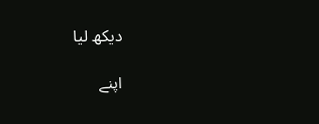دیکھ لیا

اپنے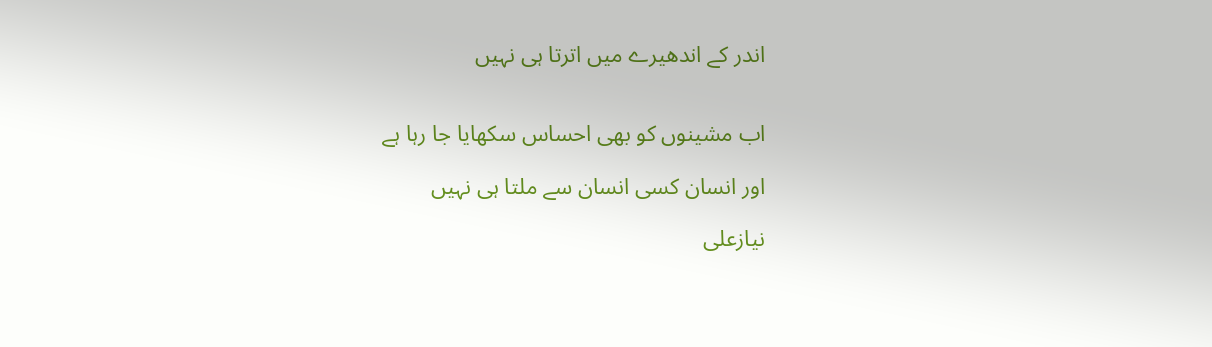اندر کے اندھیرے میں اترتا ہی نہیں


اب مشینوں کو بھی احساس سکھایا جا رہا ہے

اور انسان کسی انسان سے ملتا ہی نہیں

نیازعلی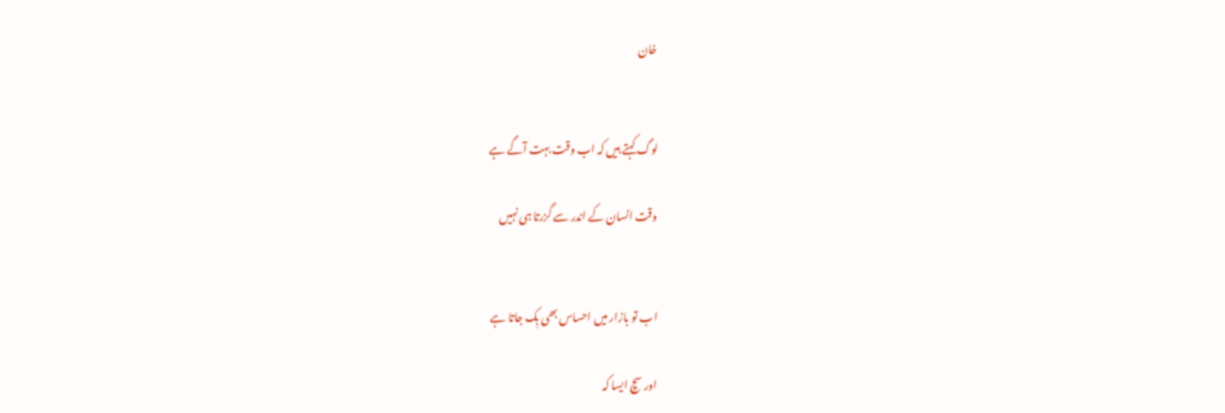خان


لوگ کہتے ہیں کہ اب وقت بہت آگے ہے

وقت انسان کے اندر سے گزرتا ہی نہیں


اب تو بازار میں احساس بھی بِک جاتا ہے

اور سچ ایسا کہ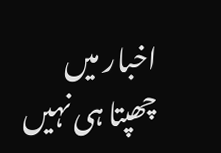اخبار میں چھپتا ہی نہیں